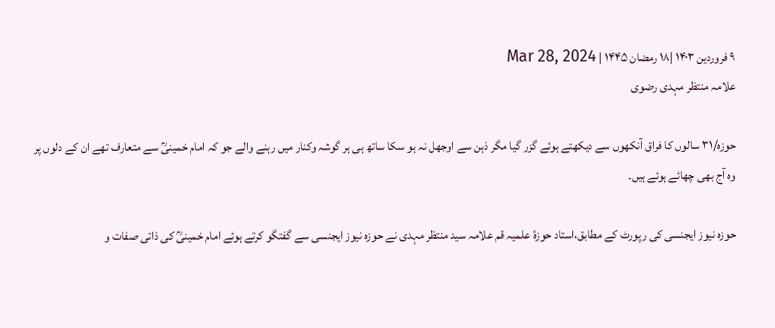۹ فروردین ۱۴۰۳ |۱۸ رمضان ۱۴۴۵ | Mar 28, 2024
علامہ منتظر مہدی رضوی

حوزہ/۳۱ سالوں کا فراق آنکھوں سے دیکھتے ہوئے گزر گیا مگر ذہن سے اوجھل نہ ہو سکا ساتھ ہی ہر گوشہ وکنار میں رہنے والے جو کہ امام خمینیؒ سے متعارف تھے ان کے دلوں پر وہ آج بھی چھائے ہوئے ہیں۔

حوزہ نیوز ایجنسی کی رپورٹ کے مطابق،استاد حوزۂ علمیہ قم علامہ سید منتظر مہدی نے حوزہ نیوز ایجنسی سے گفتگو کرتے ہوئے امام خمینیؒ کی ذاتی صفات و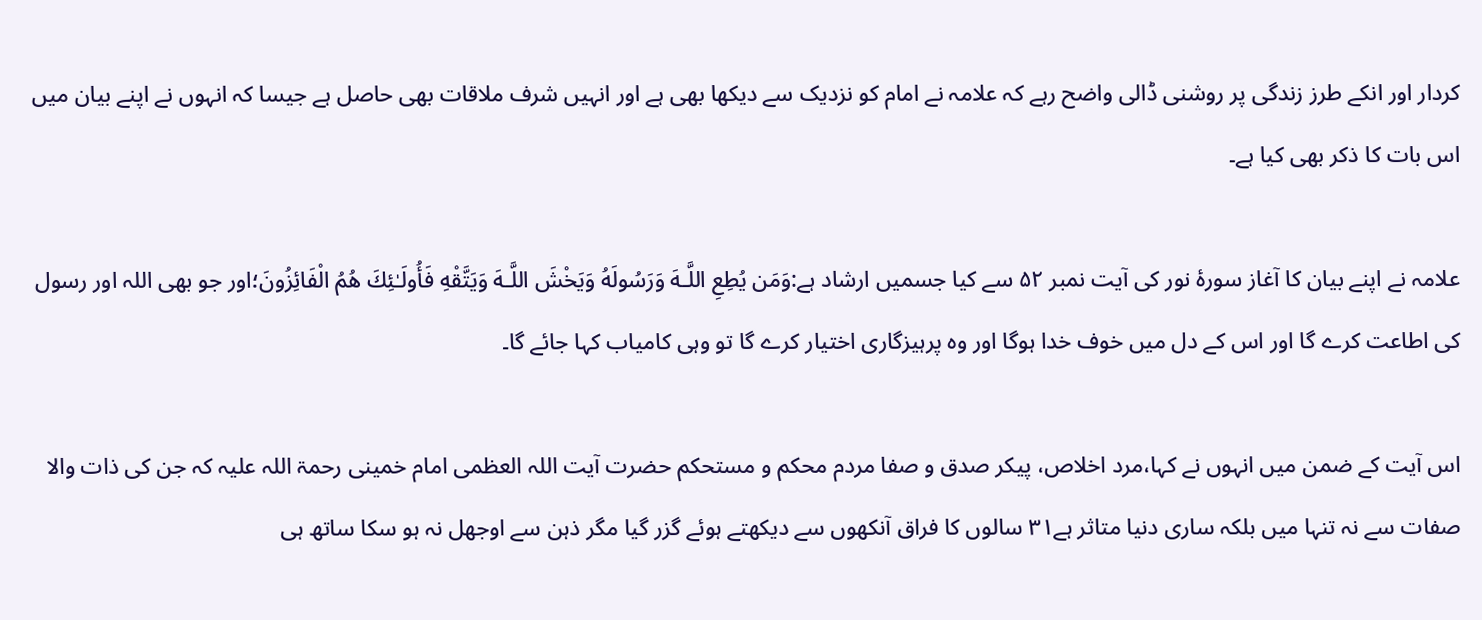کردار اور انکے طرز زندگی پر روشنی ڈالی واضح رہے کہ علامہ نے امام کو نزدیک سے دیکھا بھی ہے اور انہیں شرف ملاقات بھی حاصل ہے جیسا کہ انہوں نے اپنے بیان میں اس بات کا ذکر بھی کیا ہے۔

علامہ نے اپنے بیان کا آغاز سورۂ نور کی آیت نمبر ۵۲ سے کیا جسمیں ارشاد ہے:وَمَن يُطِعِ اللَّـهَ وَرَسُولَهُ وَيَخْشَ اللَّـهَ وَيَتَّقْهِ فَأُولَـٰئِكَ هُمُ الْفَائِزُونَ؛اور جو بھی اللہ اور رسول کی اطاعت کرے گا اور اس کے دل میں خوف خدا ہوگا اور وہ پرہیزگاری اختیار کرے گا تو وہی کامیاب کہا جائے گا۔

اس آیت کے ضمن میں انہوں نے کہا،مرد اخلاص، پیکر صدق و صفا مردم محکم و مستحکم حضرت آیت اللہ العظمی امام خمینی رحمۃ اللہ علیہ کہ جن کی ذات والا صفات سے نہ تنہا میں بلکہ ساری دنیا متاثر ہے۳۱ سالوں کا فراق آنکھوں سے دیکھتے ہوئے گزر گیا مگر ذہن سے اوجھل نہ ہو سکا ساتھ ہی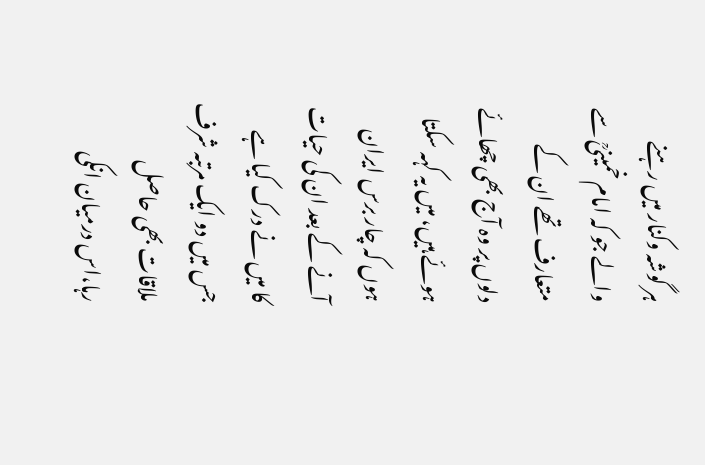ہر گوشہ وکنار میں رہنے والے جو کہ امام خمینیؒ سے متعارف تھے ان کے دلوں پر وہ آج بھی چھائے ہوئے ہیں، میں یہ کہہ سکتا ہوں کہ چار برس ایران آنے کے بعد ان کی حیات کا میں نے درک کیا ہے جس میں دو ایک مرتبہ شرف ملاقات بھی حاصل رہا،اس درمیان انکی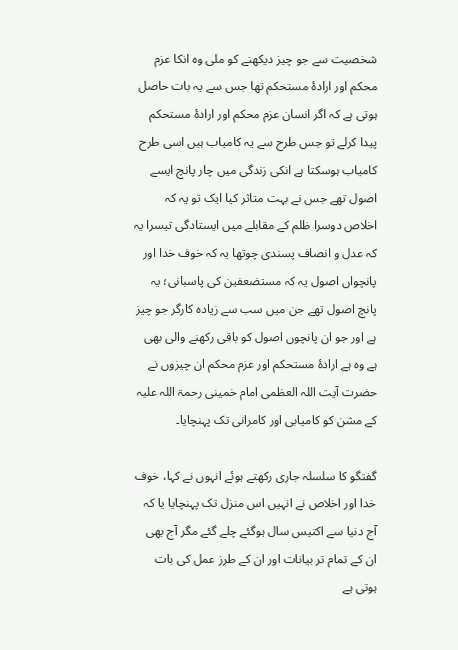شخصیت سے جو چیز دیکھنے کو ملی وہ انکا عزم محکم اور ارادۂ مستحکم تھا جس سے یہ بات حاصل ہوتی ہے کہ اگر انسان عزم محکم اور ارادۂ مستحکم پیدا کرلے تو جس طرح سے یہ کامیاب ہیں اسی طرح کامیاب ہوسکتا ہے انکی زندگی میں چار پانچ ایسے اصول تھے جس نے بہت متاثر کیا ایک تو یہ کہ اخلاص دوسرا ظلم کے مقابلے میں ایستادگی تیسرا یہ کہ عدل و انصاف پسندی چوتھا یہ کہ خوف خدا اور پانچواں اصول یہ کہ مستضعفین کی پاسبانی؛ یہ پانچ اصول تھے جن میں سب سے زیادہ کارگر جو چیز ہے اور جو ان پانچوں اصول کو باقی رکھنے والی بھی ہے وہ ہے ارادۂ مستحکم اور عزم محکم ان چیزوں نے حضرت آیت اللہ العظمی امام خمینی رحمۃ اللہ علیہ کے مشن کو کامیابی اور کامرانی تک پہنچایا۔

گفتگو کا سلسلہ جاری رکھتے ہوئے انہوں نے کہا، خوف خدا اور اخلاص نے انہیں اس منزل تک پہنچایا یا کہ آج دنیا سے اکتیس سال ہوگئے چلے گئے مگر آج بھی ان کے تمام تر بیانات اور ان کے طرز عمل کی بات ہوتی ہے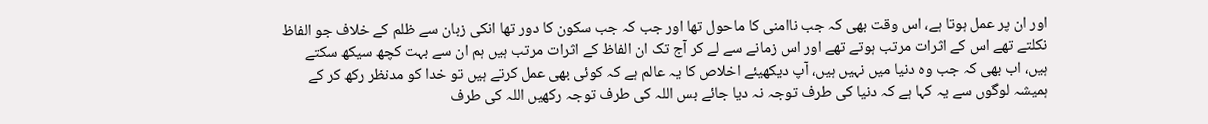اور ان پر عمل ہوتا ہے، اس وقت بھی کہ جب ناامنی کا ماحول تھا اور جب کہ جب سکون کا دور تھا انکی زبان سے ظلم کے خلاف جو الفاظ نکلتے تھے اس کے اثرات مرتب ہوتے تھے اور اس زمانے سے لے کر آج تک ان الفاظ کے اثرات مرتب ہیں ہم ان سے بہت کچھ سیکھ سکتے ہیں، اب بھی کہ جب وہ دنیا میں نہیں ہیں، آپ دیکھیئے اخلاص کا یہ عالم ہے کہ کوئی بھی عمل کرتے ہیں تو خدا کو مدنظر رکھ کر کے ہمیشہ لوگوں سے یہ کہا ہے کہ دنیا کی طرف توجہ نہ دیا جائے بس اللہ کی طرف توجہ رکھیں اللہ کی طرف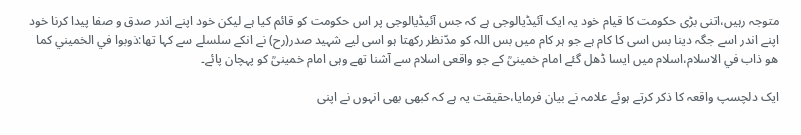متوجہ رہیں،اتنی بڑی حکومت کا قیام خود یہ ایک آئیڈیالوجی ہے کہ جس آئیڈیالوجی پر اس حکومت کو قائم کیا ہے لیکن خود اپنے اندر صدق و صفا پیدا کرنا خود اپنے اندر اسے جگہ دینا بس اسی کا کام ہے جو ہر کام میں بس اللہ کو مدّنظر رکھتا ہو اسی لیے شہید صدر(رح) نے انکے سلسلے سے کہا تھا:ذوبوا في الخميني كما هو ذاب في الاسلام،اسلام میں ایسا ڈھل گئے امام خمینیؒ کے جو واقعی اسلام سے آشنا تھے وہی امام خمینیؒ کو پہچان پائے۔

ایک دلچسپ واقعہ کا ذکر کرتے ہوئے علامہ نے بیان فرمایا،حقیقت یہ ہے کہ کبھی بھی انہوں نے اپنی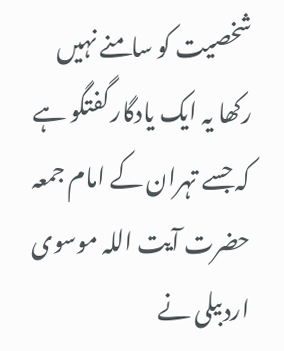شخصیت کو سامنے نہیں رکھا یہ ایک یادگار گفتگو ہے کہ جسے تہران کے امام جمعہ حضرت آیت اللہ موسوی اردبیلی نے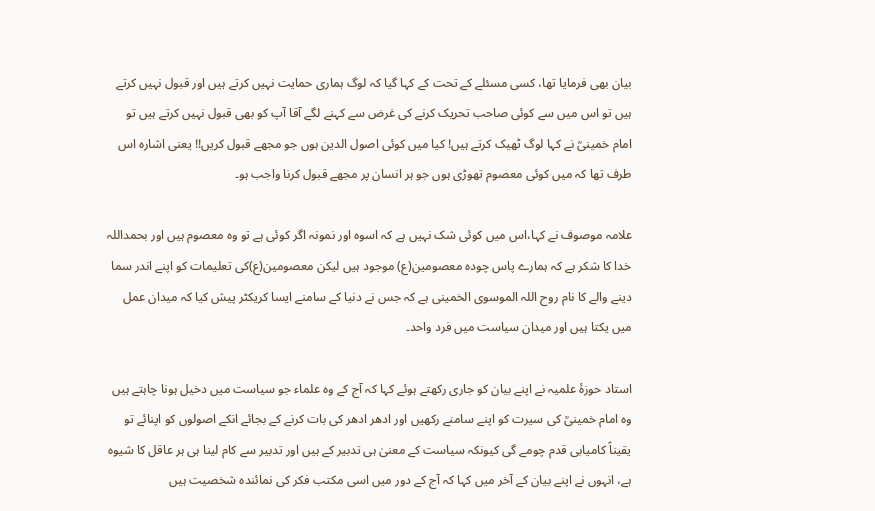بیان بھی فرمایا تھا، کسی مسئلے کے تحت کے کہا گیا کہ لوگ ہماری حمایت نہیں کرتے ہیں اور قبول نہیں کرتے ہیں تو اس میں سے کوئی صاحب تحریک کرنے کی غرض سے کہنے لگے آقا آپ کو بھی قبول نہیں کرتے ہیں تو امام خمینیؒ نے کہا لوگ ٹھیک کرتے ہیں! کیا میں کوئی اصول الدین ہوں جو مجھے قبول کریں!! یعنی اشارہ اس طرف تھا کہ میں کوئی معصوم تھوڑی ہوں جو ہر انسان پر مجھے قبول کرنا واجب ہو۔

علامہ موصوف نے کہا،اس میں کوئی شک نہیں ہے کہ اسوہ اور نمونہ اگر کوئی ہے تو وہ معصوم ہیں اور بحمداللہ خدا کا شکر ہے کہ ہمارے پاس چودہ معصومین(ع) موجود ہیں لیکن معصومین(ع)کی تعلیمات کو اپنے اندر سما دینے والے کا نام روح اللہ الموسوی الخمینی ہے کہ جس نے دنیا کے سامنے ایسا کریکٹر پیش کیا کہ میدان عمل میں یکتا ہیں اور میدان سیاست میں فرد واحد۔

استاد حوزۂ علمیہ نے اپنے بیان کو جاری رکھتے ہوئے کہا کہ آج کے وہ علماء جو سیاست میں دخیل ہونا چاہتے ہیں وہ امام خمینیؒ کی سیرت کو اپنے سامنے رکھیں اور ادھر ادھر کی بات کرنے کے بجائے انکے اصولوں کو اپنائے تو یقیناً کامیابی قدم چومے گی کیونکہ سیاست کے معنیٰ ہی تدبیر کے ہیں اور تدبیر سے کام لینا ہی ہر عاقل کا شیوہ ہے، انہوں نے اپنے بیان کے آخر میں کہا کہ آج کے دور میں اسی مکتب فکر کی نمائندہ شخصیت ہیں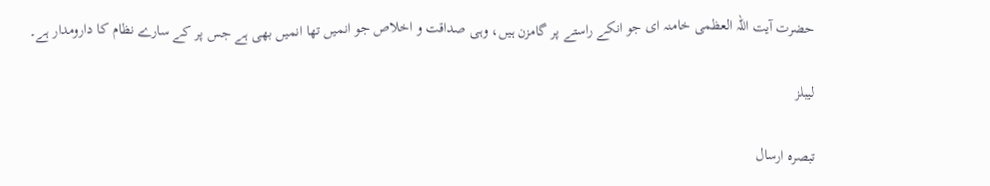حضرت آیت اللہ العظمی خامنہ ای جو انکے راستے پر گامزن ہیں، وہی صداقت و اخلاص جو انمیں تھا انمیں بھی ہے جس پر کے سارے نظام کا دارومدار ہے۔

لیبلز

تبصرہ ارسال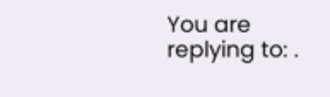You are replying to: .